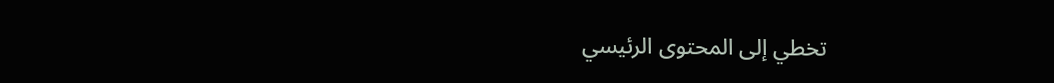تخطي إلى المحتوى الرئيسي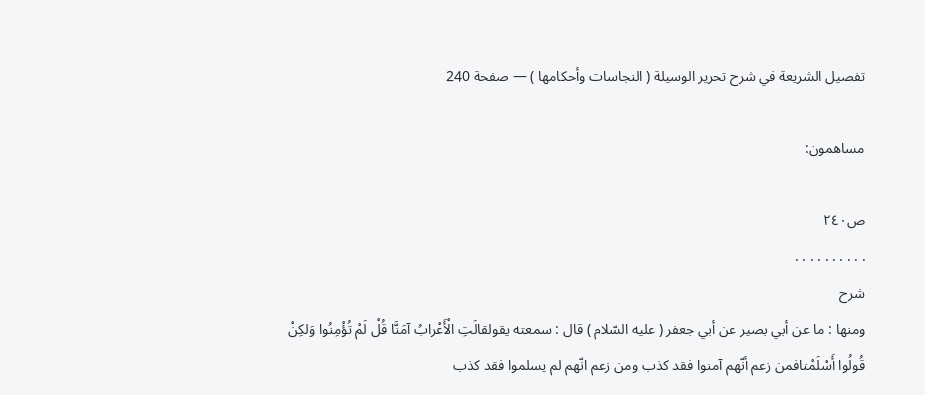تفصيل الشريعة في شرح تحرير الوسيلة ( النجاسات وأحكامها ) — صفحة 240

مساهمون:

ص٢٤٠
. . . . . . . . . .
شرح
ومنها : ما عن أبي بصير عن أبي جعفر ( عليه السّلام ) قال : سمعته يقولقالَتِ الْأَعْرابُ آمَنَّا قُلْ لَمْ تُؤْمِنُوا وَلكِنْ قُولُوا أَسْلَمْنافمن زعم أنّهم آمنوا فقد كذب ومن زعم انّهم لم يسلموا فقد كذب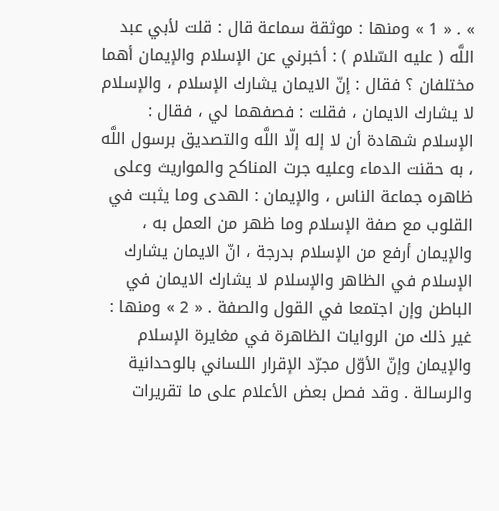» . « 1 » ومنها : موثقة سماعة قال : قلت لأبي عبد اللَّه ( عليه السّلام ) : أخبرني عن الإسلام والإيمان أهما مختلفان ؟ فقال : إنّ الايمان يشارك الإسلام ، والإسلام لا يشارك الايمان ، فقلت : فصفهما لي ، فقال : الإسلام شهادة أن لا إله إلّا اللَّه والتصديق برسول اللَّه ، به حقنت الدماء وعليه جرت المناكح والمواريث وعلى ظاهره جماعة الناس ، والإيمان : الهدى وما يثبت في القلوب مع صفة الإسلام وما ظهر من العمل به ، والإيمان أرفع من الإسلام بدرجة ، انّ الايمان يشارك الإسلام في الظاهر والإسلام لا يشارك الايمان في الباطن وإن اجتمعا في القول والصفة . « 2 » ومنها : غير ذلك من الروايات الظاهرة في مغايرة الإسلام والإيمان وإنّ الأوّل مجرّد الإقرار اللساني بالوحدانية والرسالة . وقد فصل بعض الأعلام على ما تقريرات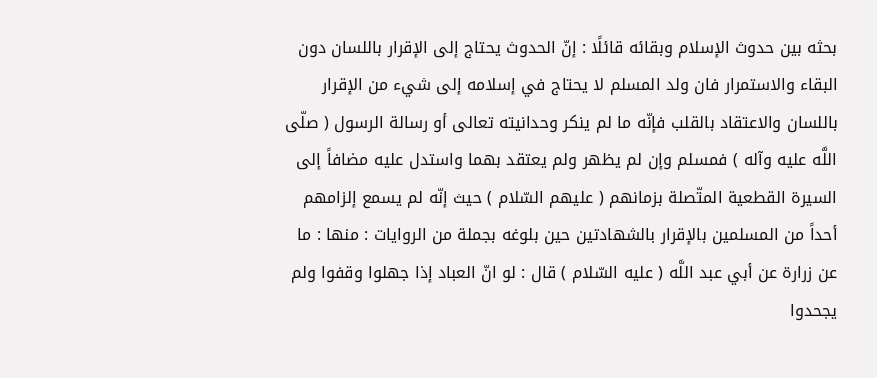بحثه بين حدوث الإسلام وبقائه قائلًا : إنّ الحدوث يحتاج إلى الإقرار باللسان دون البقاء والاستمرار فان ولد المسلم لا يحتاج في إسلامه إلى شيء من الإقرار باللسان والاعتقاد بالقلب فإنّه ما لم ينكر وحدانيته تعالى أو رسالة الرسول ( صلّى اللَّه عليه وآله ) فمسلم وإن لم يظهر ولم يعتقد بهما واستدل عليه مضافاً إلى السيرة القطعية المتّصلة بزمانهم ( عليهم السّلام ) حيث إنّه لم يسمع إلزامهم أحداً من المسلمين بالإقرار بالشهادتين حين بلوغه بجملة من الروايات : منها : ما عن زرارة عن أبي عبد اللَّه ( عليه السّلام ) قال : لو انّ العباد إذا جهلوا وقفوا ولم يجحدوا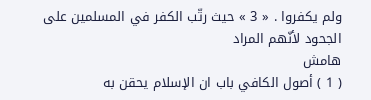ولم يكفروا . « 3 » حيث رتّب الكفر في المسلمين على الجحود لأنّهم المراد
هامش
( 1 ) أصول الكافي باب ان الإسلام يحقن به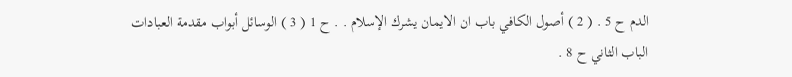الدم ح 5 . ( 2 ) أصول الكافي باب ان الايمان يشرك الإسلام . . ح 1 ( 3 ) الوسائل أبواب مقدمة العبادات الباب الثاني ح 8 .